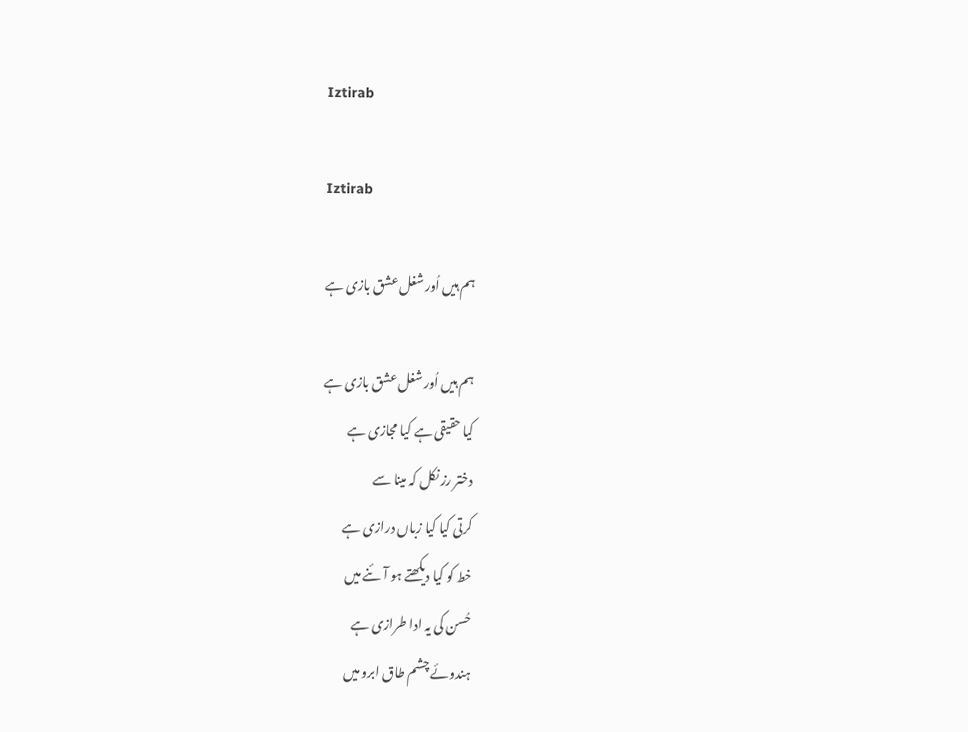Iztirab

Iztirab

ہم ہیں اُور شغل عشق بازی ہے

ہم ہیں اُور شغل عشق بازی ہے
کیا حقیقی ہے کیا مجازی ہے
دختر رز نکل کہ مینا سے
کرتی کیا کیا زباں درازی ہے
خط کو کیا دیکھتے ہو آئنے میں
حُسن کی یہ ادا طرازی ہے
ہندوئے چشم طاق ابرو میں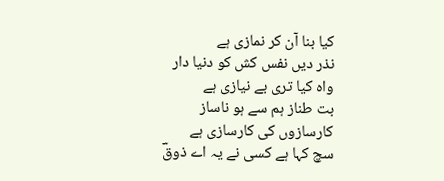کیا بنا آن کر نمازی ہے
نذر دیں نفس کش کو دنیا دار
واہ کیا تری بے نیازی ہے
بت طناز ہم سے ہو ناساز
کارسازوں کی کارسازی ہے
سچ کہا ہے کسی نے یہ اے ذوقؔ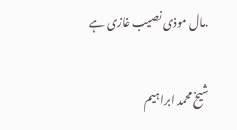.مال موذی نصیب غازی ہے

شیخ محمد ابراہیم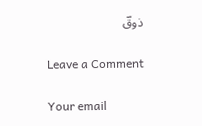ذوقؔ

Leave a Comment

Your email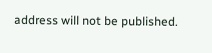address will not be published.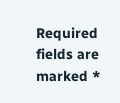Required fields are marked *